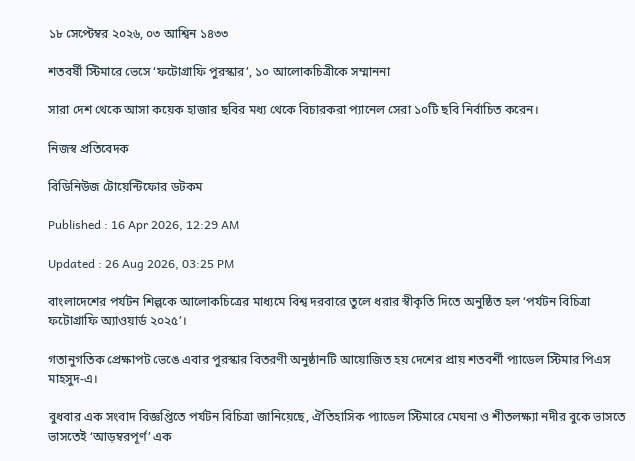১৮ সেপ্টেম্বর ২০২৬, ০৩ আশ্বিন ১৪৩৩

শতবর্ষী স্টিমারে ভেসে ‘ফটোগ্রাফি পুরস্কার’, ১০ আলোকচিত্রীকে সম্মাননা

সারা দেশ থেকে আসা কয়েক হাজার ছবির মধ্য থেকে বিচারকরা প্যানেল সেরা ১০টি ছবি নির্বাচিত করেন।

নিজস্ব প্রতিবেদক

বিডিনিউজ টোয়েন্টিফোর ডটকম

Published : 16 Apr 2026, 12:29 AM

Updated : 26 Aug 2026, 03:25 PM

বাংলাদেশের পর্যটন শিল্পকে আলোকচিত্রের মাধ্যমে বিশ্ব দরবারে তুলে ধরার স্বীকৃতি দিতে অনুষ্ঠিত হল ‘পর্যটন বিচিত্রা ফটোগ্রাফি অ্যাওয়ার্ড ২০২৫’।

গতানুগতিক প্রেক্ষাপট ভেঙে এবার পুরস্কার বিতরণী অনুষ্ঠানটি আয়োজিত হয় দেশের প্রায় শতবর্শী প্যাডেল স্টিমার পিএস মাহসুদ-এ।

বুধবার এক সংবাদ বিজ্ঞপ্তিতে পর্যটন বিচিত্রা জানিয়েছে, ঐতিহাসিক প্যাডেল স্টিমারে মেঘনা ও শীতলক্ষ্যা নদীর বুকে ভাসতে ভাসতেই ‘আড়ম্বরপূর্ণ’ এক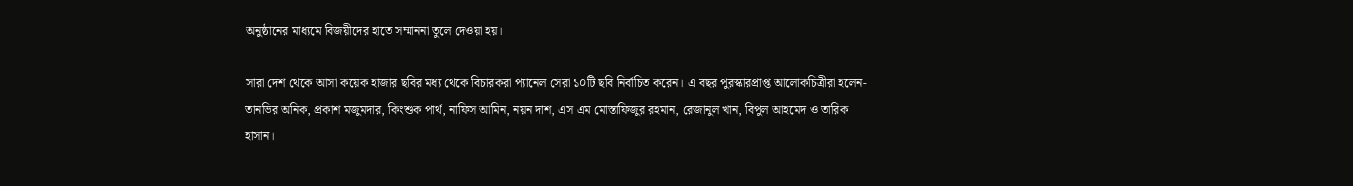অনুষ্ঠানের মাধ্যমে বিজয়ীদের হাতে সম্মাননা তুলে দেওয়া হয়।

সারা দেশ থেকে আসা কয়েক হাজার ছবির মধ্য থেকে বিচারকরা প্যানেল সেরা ১০টি ছবি নির্বাচিত করেন। এ বছর পুরস্কারপ্রাপ্ত আলোকচিত্রীরা হলেন- তানভির অনিক, প্রকাশ মজুমদার, কিংশুক পার্থ, নাফিস আমিন, নয়ন দাশ, এস এম মোস্তাফিজুর রহমান, রেজানুল খান, বিপুল আহমেদ ও তারিক হাসান।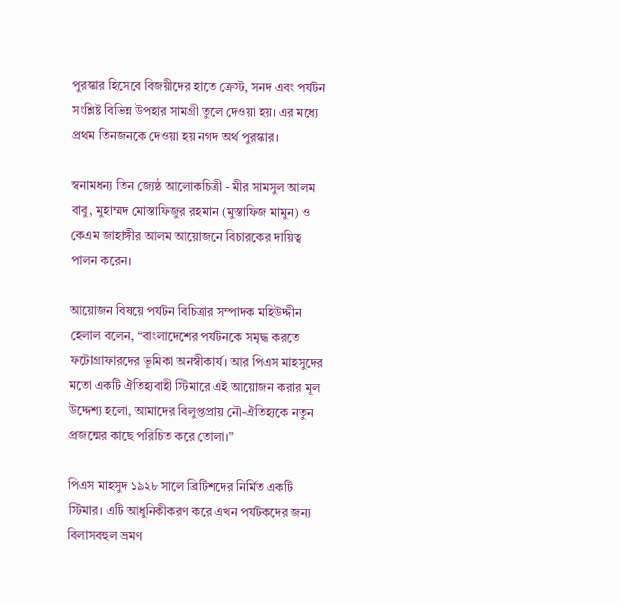পুরস্কার হিসেবে বিজয়ীদের হাতে ক্রেস্ট, সনদ এবং পর্যটন সংশ্লিষ্ট বিভিন্ন উপহার সামগ্রী তুলে দেওয়া হয়। এর মধ্যে প্রথম তিনজনকে দেওয়া হয় নগদ অর্থ পুরস্কার।

স্বনামধন্য তিন জ্যেষ্ঠ আলোকচিত্রী - মীর সামসুল আলম বাবু, মুহাম্মদ মোস্তাফিজুর রহমান (মুস্তাফিজ মামুন) ও কেএম জাহাঙ্গীর আলম আয়োজনে বিচারকের দায়িত্ব পালন করেন।

আয়োজন বিষয়ে পর্যটন বিচিত্রার সম্পাদক মহিউদ্দীন হেলাল বলেন, “বাংলাদেশের পর্যটনকে সমৃদ্ধ করতে ফটোগ্রাফারদের ভূমিকা অনস্বীকার্য। আর পিএস মাহসুদের মতো একটি ঐতিহ্যবাহী স্টিমারে এই আয়োজন করার মূল উদ্দেশ্য হলো, আমাদের বিলুপ্তপ্রায় নৌ-ঐতিহ্যকে নতুন প্রজন্মের কাছে পরিচিত করে তোলা।”

পিএস মাহসুদ ১৯২৮ সালে ব্রিটিশদের নির্মিত একটি স্টিমার। এটি আধুনিকীকরণ করে এখন পর্যটকদের জন্য বিলাসবহুল ভ্রমণ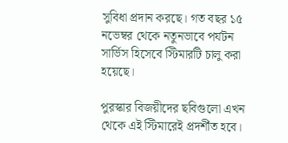সুবিধা প্রদান করছে। গত বছর ১৫ নভেম্বর থেকে নতুনভাবে পর্যটন সার্ভিস হিসেবে স্টিমারটি চালু করা হয়েছে।

পুরস্কার বিজয়ীদের ছবিগুলো এখন থেকে এই স্টিমারেই প্রদর্শীত হবে।